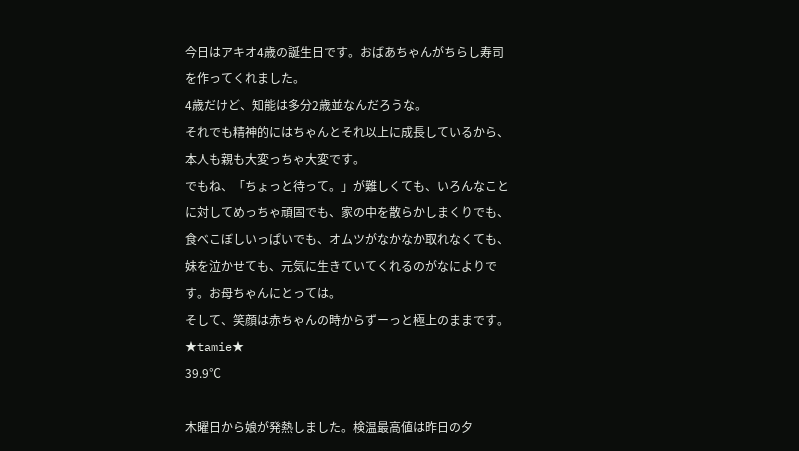今日はアキオ4歳の誕生日です。おばあちゃんがちらし寿司を作ってくれました。
4歳だけど、知能は多分2歳並なんだろうな。
それでも精神的にはちゃんとそれ以上に成長しているから、本人も親も大変っちゃ大変です。
でもね、「ちょっと待って。」が難しくても、いろんなことに対してめっちゃ頑固でも、家の中を散らかしまくりでも、食べこぼしいっぱいでも、オムツがなかなか取れなくても、妹を泣かせても、元気に生きていてくれるのがなによりです。お母ちゃんにとっては。
そして、笑顔は赤ちゃんの時からずーっと極上のままです。
★tamie★
39.9℃

木曜日から娘が発熱しました。検温最高値は昨日の夕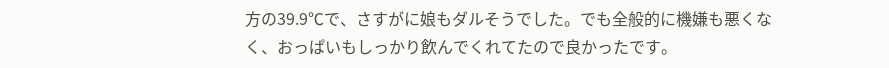方の39.9℃で、さすがに娘もダルそうでした。でも全般的に機嫌も悪くなく、おっぱいもしっかり飲んでくれてたので良かったです。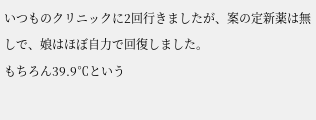いつものクリニックに2回行きましたが、案の定新薬は無しで、娘はほぼ自力で回復しました。
もちろん39.9℃という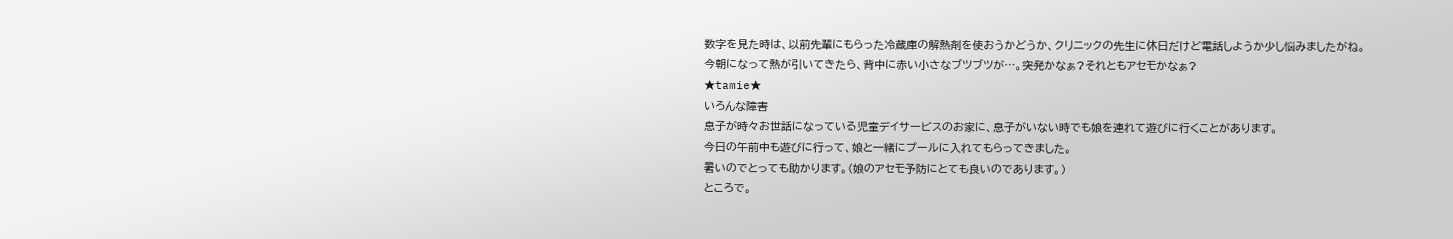数字を見た時は、以前先輩にもらった冷蔵庫の解熱剤を使おうかどうか、クリニックの先生に休日だけど電話しようか少し悩みましたがね。
今朝になって熱が引いてきたら、背中に赤い小さなブツブツが…。突発かなぁ?それともアセモかなぁ?
★tamie★
いろんな障害
息子が時々お世話になっている児童デイサービスのお家に、息子がいない時でも娘を連れて遊びに行くことがあります。
今日の午前中も遊びに行って、娘と一緒にプールに入れてもらってきました。
暑いのでとっても助かります。(娘のアセモ予防にとても良いのであります。)
ところで。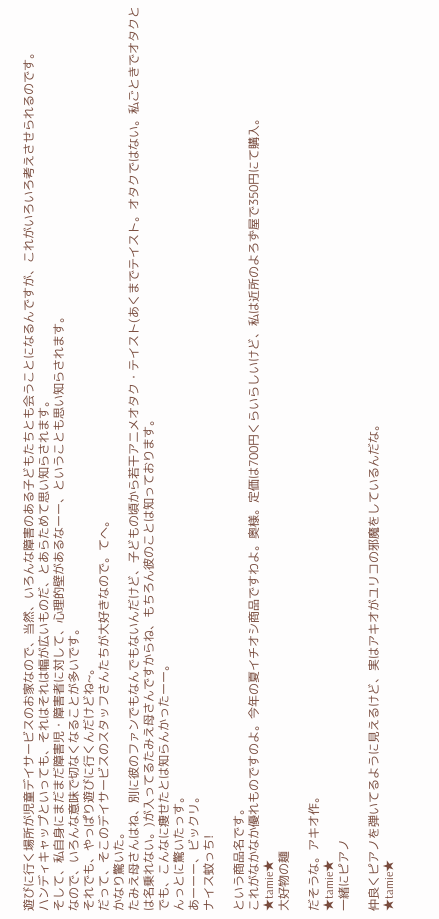遊びに行く場所が児童デイサービスのお家なので、当然、いろんな障害のある子どもたちとも会うことになるんですが、これがいろいろ考えさせられるのです。
ハンディキャップといっても、それはそれは幅が広いものだ、とあらためて思い知らされます。
そして、私自身にまだまだ障害児・障害者に対して、心理的壁があるなーー、ということも思い知らされます。
なので、いろんな意味で切なくなることが多いです。
それでも、やっぱり遊びに行くんだけどね~。
だって、そこのデイサービスのスタッフさんたちが大好きなので。てへ。
かなり驚いた。
たみえ母さんはね、別に彼のファンでもなんでもないんだけど、子どもの頃から若干アニメオタク・テイスト(あくまでテイスト。オタクではない。私ごときでオタクとは名乗れない。)が入ってるたみえ母さんですからね、もちろん彼のことは知っております。
でも、こんなに痩せたとは知らんかったーー。
んっとに驚いたっす。
あーーー、ビックリ。
ナイス蚊っち!

という商品名です。
これがなかなか優れものですのよ。今年の夏イチオシ商品ですわよ。奥様。定価は700円くらいらしいけど、私は近所のよろず屋で350円にて購入。
★tamie★
大好物の麺

だそうな。アキオ作。
★tamie★
一緒にピアノ

仲良くピアノを弾いてるように見えるけど、実はアキオがユリコの邪魔をしているんだな。
★tamie★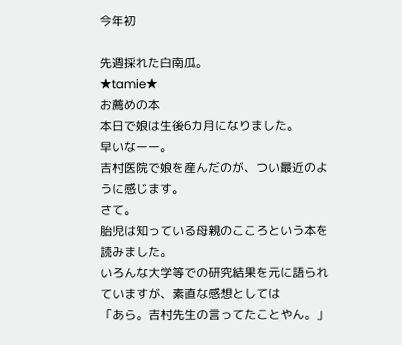今年初

先週採れた白南瓜。
★tamie★
お薦めの本
本日で娘は生後6カ月になりました。
早いなーー。
吉村医院で娘を産んだのが、つい最近のように感じます。
さて。
胎児は知っている母親のこころという本を読みました。
いろんな大学等での研究結果を元に語られていますが、素直な感想としては
「あら。吉村先生の言ってたことやん。」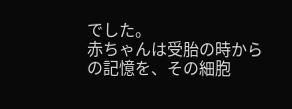でした。
赤ちゃんは受胎の時からの記憶を、その細胞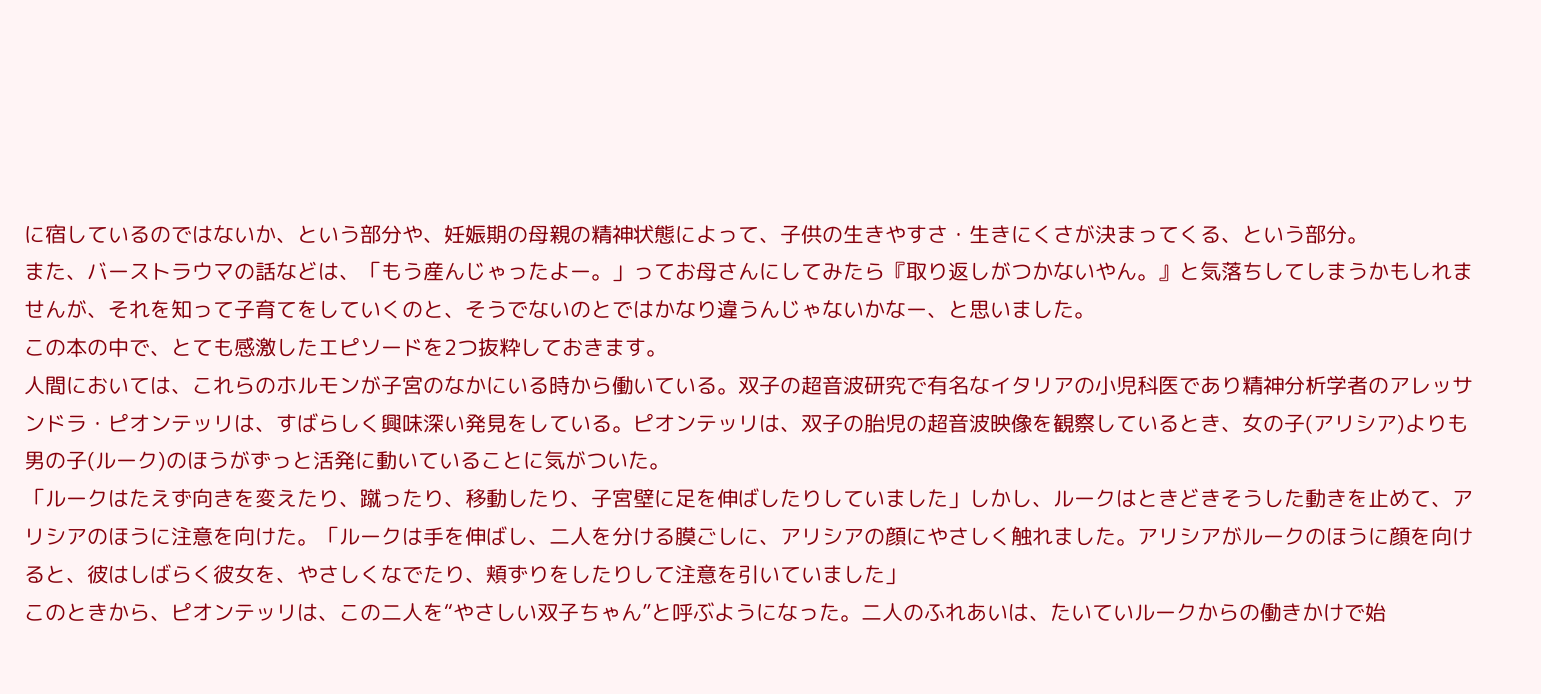に宿しているのではないか、という部分や、妊娠期の母親の精神状態によって、子供の生きやすさ・生きにくさが決まってくる、という部分。
また、バーストラウマの話などは、「もう産んじゃったよー。」ってお母さんにしてみたら『取り返しがつかないやん。』と気落ちしてしまうかもしれませんが、それを知って子育てをしていくのと、そうでないのとではかなり違うんじゃないかなー、と思いました。
この本の中で、とても感激したエピソードを2つ抜粋しておきます。
人間においては、これらのホルモンが子宮のなかにいる時から働いている。双子の超音波研究で有名なイタリアの小児科医であり精神分析学者のアレッサンドラ・ピオンテッリは、すばらしく興味深い発見をしている。ピオンテッリは、双子の胎児の超音波映像を観察しているとき、女の子(アリシア)よりも男の子(ルーク)のほうがずっと活発に動いていることに気がついた。
「ルークはたえず向きを変えたり、蹴ったり、移動したり、子宮壁に足を伸ばしたりしていました」しかし、ルークはときどきそうした動きを止めて、アリシアのほうに注意を向けた。「ルークは手を伸ばし、二人を分ける膜ごしに、アリシアの顔にやさしく触れました。アリシアがルークのほうに顔を向けると、彼はしばらく彼女を、やさしくなでたり、頬ずりをしたりして注意を引いていました」
このときから、ピオンテッリは、この二人を“やさしい双子ちゃん”と呼ぶようになった。二人のふれあいは、たいていルークからの働きかけで始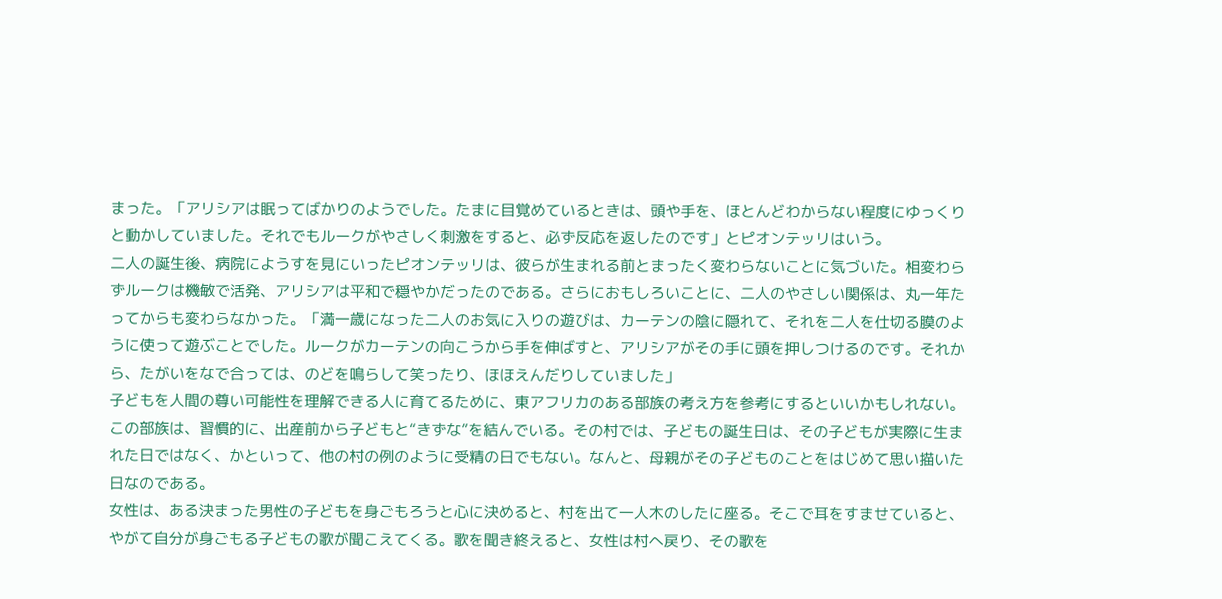まった。「アリシアは眠ってばかりのようでした。たまに目覚めているときは、頭や手を、ほとんどわからない程度にゆっくりと動かしていました。それでもルークがやさしく刺激をすると、必ず反応を返したのです」とピオンテッリはいう。
二人の誕生後、病院にようすを見にいったピオンテッリは、彼らが生まれる前とまったく変わらないことに気づいた。相変わらずルークは機敏で活発、アリシアは平和で穏やかだったのである。さらにおもしろいことに、二人のやさしい関係は、丸一年たってからも変わらなかった。「満一歳になった二人のお気に入りの遊びは、カーテンの陰に隠れて、それを二人を仕切る膜のように使って遊ぶことでした。ルークがカーテンの向こうから手を伸ばすと、アリシアがその手に頭を押しつけるのです。それから、たがいをなで合っては、のどを鳴らして笑ったり、ほほえんだりしていました」
子どもを人間の尊い可能性を理解できる人に育てるために、東アフリカのある部族の考え方を参考にするといいかもしれない。この部族は、習慣的に、出産前から子どもと“きずな”を結んでいる。その村では、子どもの誕生日は、その子どもが実際に生まれた日ではなく、かといって、他の村の例のように受精の日でもない。なんと、母親がその子どものことをはじめて思い描いた日なのである。
女性は、ある決まった男性の子どもを身ごもろうと心に決めると、村を出て一人木のしたに座る。そこで耳をすませていると、やがて自分が身ごもる子どもの歌が聞こえてくる。歌を聞き終えると、女性は村へ戻り、その歌を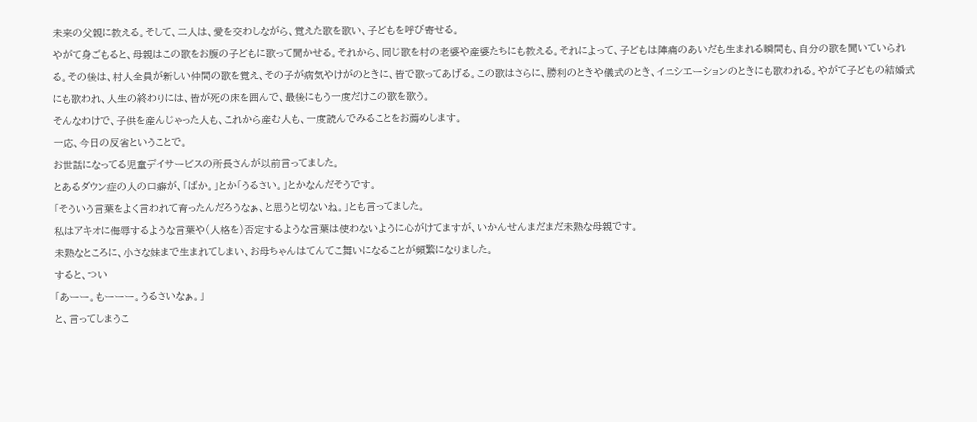未来の父親に教える。そして、二人は、愛を交わしながら、覚えた歌を歌い、子どもを呼び寄せる。
やがて身ごもると、母親はこの歌をお腹の子どもに歌って聞かせる。それから、同じ歌を村の老婆や産婆たちにも教える。それによって、子どもは陣痛のあいだも生まれる瞬間も、自分の歌を聞いていられる。その後は、村人全員が新しい仲間の歌を覚え、その子が病気やけがのときに、皆で歌ってあげる。この歌はさらに、勝利のときや儀式のとき、イニシエーションのときにも歌われる。やがて子どもの結婚式にも歌われ、人生の終わりには、皆が死の床を囲んで、最後にもう一度だけこの歌を歌う。
そんなわけで、子供を産んじゃった人も、これから産む人も、一度読んでみることをお薦めします。
一応、今日の反省ということで。
お世話になってる児童デイサービスの所長さんが以前言ってました。
とあるダウン症の人の口癖が、「ばか。」とか「うるさい。」とかなんだそうです。
「そういう言葉をよく言われて育ったんだろうなぁ、と思うと切ないね。」とも言ってました。
私はアキオに侮辱するような言葉や(人格を)否定するような言葉は使わないように心がけてますが、いかんせんまだまだ未熟な母親です。
未熟なところに、小さな妹まで生まれてしまい、お母ちゃんはてんてこ舞いになることが頻繁になりました。
すると、つい
「あーー。もーーー。うるさいなぁ。」
と、言ってしまうこ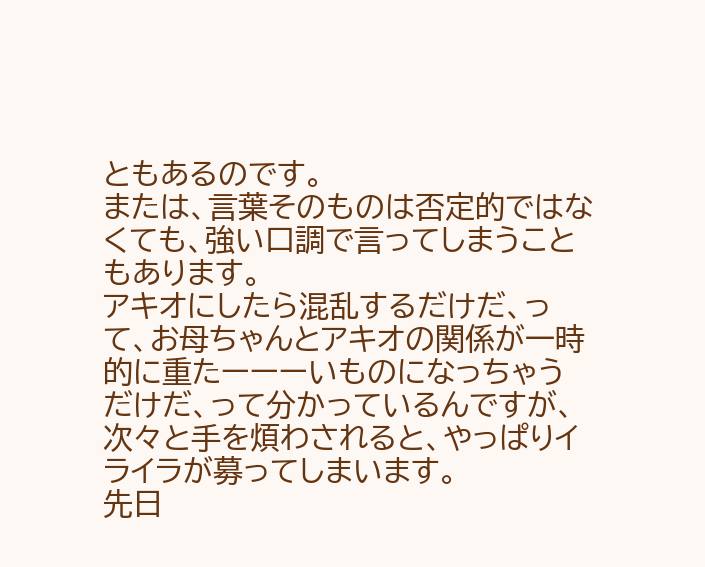ともあるのです。
または、言葉そのものは否定的ではなくても、強い口調で言ってしまうこともあります。
アキオにしたら混乱するだけだ、って、お母ちゃんとアキオの関係が一時的に重たーーーいものになっちゃうだけだ、って分かっているんですが、次々と手を煩わされると、やっぱりイライラが募ってしまいます。
先日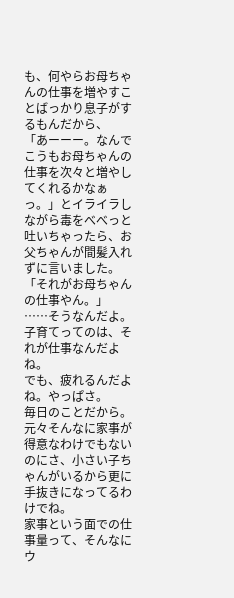も、何やらお母ちゃんの仕事を増やすことばっかり息子がするもんだから、
「あーーー。なんでこうもお母ちゃんの仕事を次々と増やしてくれるかなぁっ。」とイライラしながら毒をべべっと吐いちゃったら、お父ちゃんが間髪入れずに言いました。
「それがお母ちゃんの仕事やん。」
……そうなんだよ。
子育てってのは、それが仕事なんだよね。
でも、疲れるんだよね。やっぱさ。
毎日のことだから。
元々そんなに家事が得意なわけでもないのにさ、小さい子ちゃんがいるから更に手抜きになってるわけでね。
家事という面での仕事量って、そんなにウ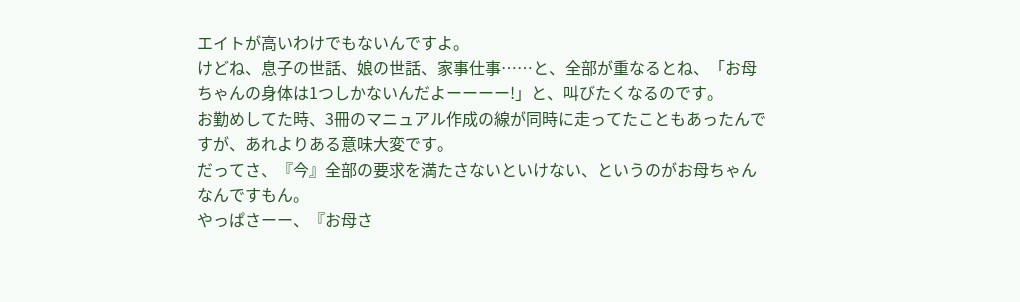エイトが高いわけでもないんですよ。
けどね、息子の世話、娘の世話、家事仕事……と、全部が重なるとね、「お母ちゃんの身体は1つしかないんだよーーーー!」と、叫びたくなるのです。
お勤めしてた時、3冊のマニュアル作成の線が同時に走ってたこともあったんですが、あれよりある意味大変です。
だってさ、『今』全部の要求を満たさないといけない、というのがお母ちゃんなんですもん。
やっぱさーー、『お母さ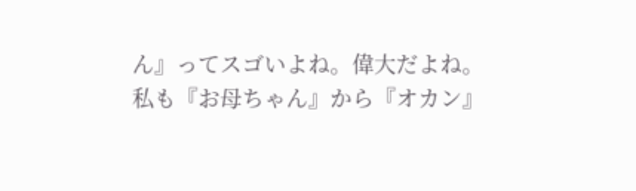ん』ってスゴいよね。偉大だよね。
私も『お母ちゃん』から『オカン』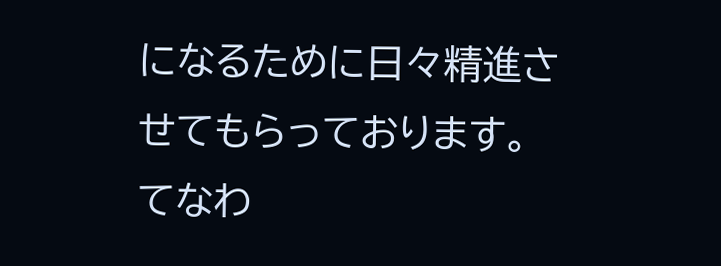になるために日々精進させてもらっております。
てなわ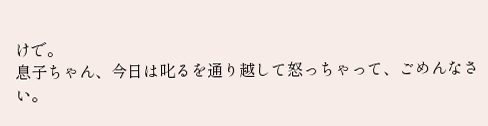けで。
息子ちゃん、今日は叱るを通り越して怒っちゃって、ごめんなさい。